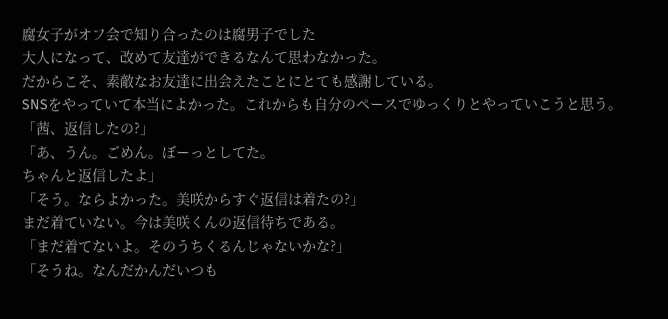腐女子がオフ会で知り合ったのは腐男子でした
大人になって、改めて友達ができるなんて思わなかった。
だからこそ、素敵なお友達に出会えたことにとても感謝している。
SNSをやっていて本当によかった。これからも自分のペースでゆっくりとやっていこうと思う。
「茜、返信したの?」
「あ、うん。ごめん。ぼーっとしてた。
ちゃんと返信したよ」
「そう。ならよかった。美咲からすぐ返信は着たの?」
まだ着ていない。今は美咲くんの返信待ちである。
「まだ着てないよ。そのうちくるんじゃないかな?」
「そうね。なんだかんだいつも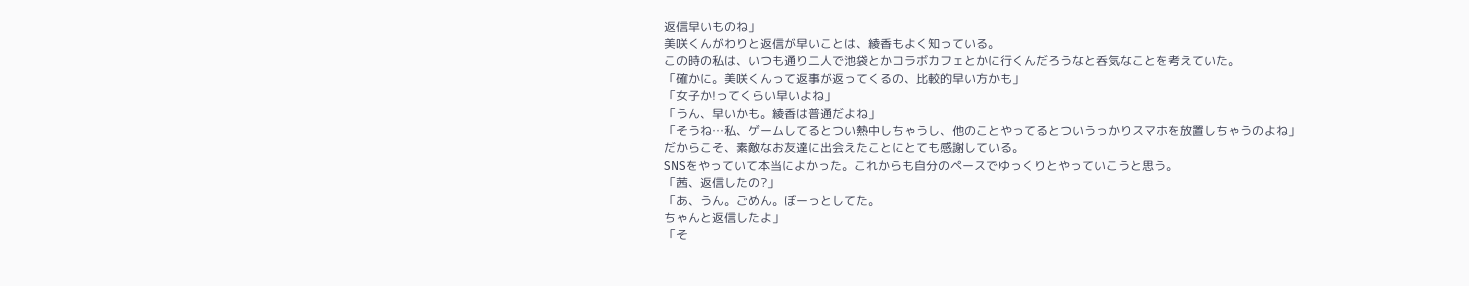返信早いものね」
美咲くんがわりと返信が早いことは、綾香もよく知っている。
この時の私は、いつも通り二人で池袋とかコラボカフェとかに行くんだろうなと呑気なことを考えていた。
「確かに。美咲くんって返事が返ってくるの、比較的早い方かも」
「女子か!ってくらい早いよね」
「うん、早いかも。綾香は普通だよね」
「そうね…私、ゲームしてるとつい熱中しちゃうし、他のことやってるとついうっかりスマホを放置しちゃうのよね」
だからこそ、素敵なお友達に出会えたことにとても感謝している。
SNSをやっていて本当によかった。これからも自分のペースでゆっくりとやっていこうと思う。
「茜、返信したの?」
「あ、うん。ごめん。ぼーっとしてた。
ちゃんと返信したよ」
「そ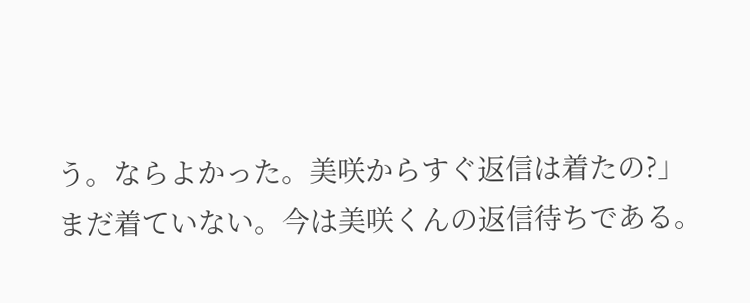う。ならよかった。美咲からすぐ返信は着たの?」
まだ着ていない。今は美咲くんの返信待ちである。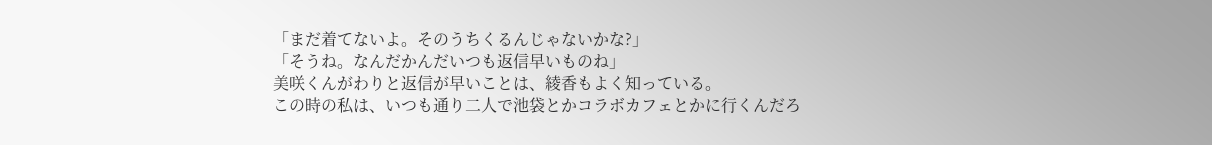「まだ着てないよ。そのうちくるんじゃないかな?」
「そうね。なんだかんだいつも返信早いものね」
美咲くんがわりと返信が早いことは、綾香もよく知っている。
この時の私は、いつも通り二人で池袋とかコラボカフェとかに行くんだろ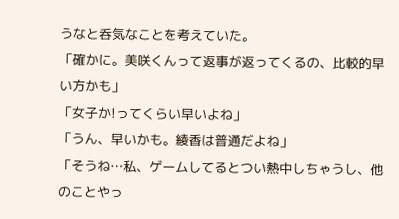うなと呑気なことを考えていた。
「確かに。美咲くんって返事が返ってくるの、比較的早い方かも」
「女子か!ってくらい早いよね」
「うん、早いかも。綾香は普通だよね」
「そうね…私、ゲームしてるとつい熱中しちゃうし、他のことやっ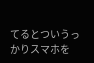てるとついうっかりスマホを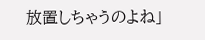放置しちゃうのよね」